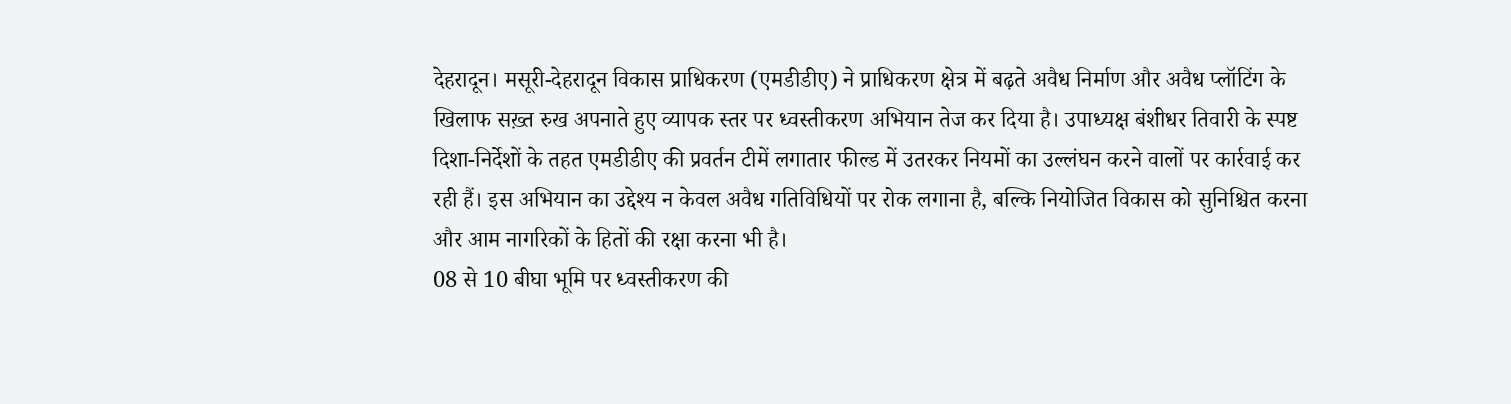देहरादून। मसूरी-देहरादून विकास प्राधिकरण (एमडीडीए) ने प्राधिकरण क्षेत्र में बढ़ते अवैध निर्माण और अवैध प्लॉटिंग के खिलाफ सख़्त रुख अपनाते हुए व्यापक स्तर पर ध्वस्तीकरण अभियान तेज कर दिया है। उपाध्यक्ष बंशीधर तिवारी के स्पष्ट दिशा-निर्देशों के तहत एमडीडीए की प्रवर्तन टीमें लगातार फील्ड में उतरकर नियमों का उल्लंघन करने वालों पर कार्रवाई कर रही हैं। इस अभियान का उद्देश्य न केवल अवैध गतिविधियों पर रोक लगाना है, बल्कि नियोजित विकास को सुनिश्चित करना और आम नागरिकों के हितों की रक्षा करना भी है।
08 से 10 बीघा भूमि पर ध्वस्तीकरण की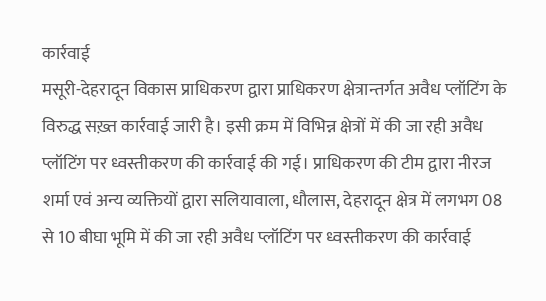कार्रवाई
मसूरी-देहरादून विकास प्राधिकरण द्वारा प्राधिकरण क्षेत्रान्तर्गत अवैध प्लॉटिंग के विरुद्ध सख़्त कार्रवाई जारी है। इसी क्रम में विभिन्न क्षेत्रों में की जा रही अवैध प्लॉटिंग पर ध्वस्तीकरण की कार्रवाई की गई। प्राधिकरण की टीम द्वारा नीरज शर्मा एवं अन्य व्यक्तियों द्वारा सलियावाला, धौलास, देहरादून क्षेत्र में लगभग 08 से 10 बीघा भूमि में की जा रही अवैध प्लॉटिंग पर ध्वस्तीकरण की कार्रवाई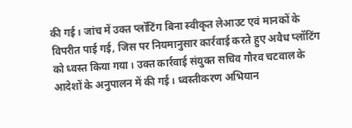की गई। जांच में उक्त प्लॉटिंग बिना स्वीकृत लेआउट एवं मानकों के विपरीत पाई गई, जिस पर नियमानुसार कार्रवाई करते हुए अवैध प्लॉटिंग को ध्वस्त किया गया। उक्त कार्रवाई संयुक्त सचिव गौरव चटवाल के आदेशों के अनुपालन में की गई। ध्वस्तीकरण अभियान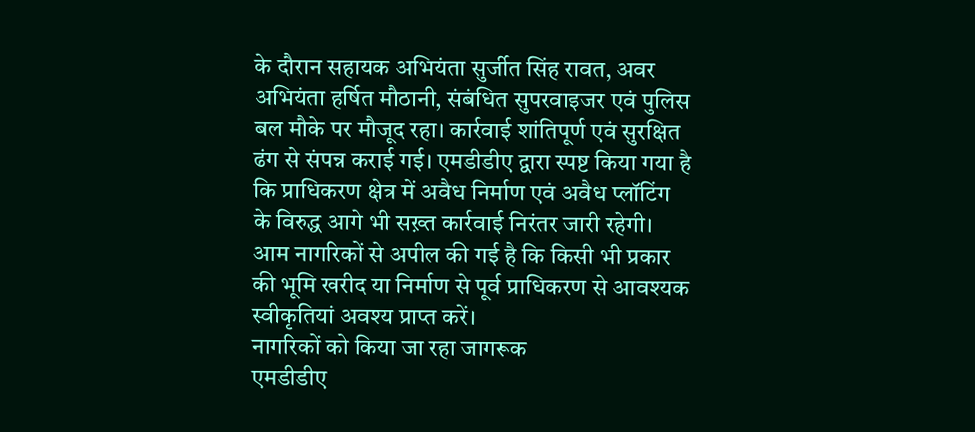के दौरान सहायक अभियंता सुर्जीत सिंह रावत, अवर अभियंता हर्षित मौठानी, संबंधित सुपरवाइजर एवं पुलिस बल मौके पर मौजूद रहा। कार्रवाई शांतिपूर्ण एवं सुरक्षित ढंग से संपन्न कराई गई। एमडीडीए द्वारा स्पष्ट किया गया है कि प्राधिकरण क्षेत्र में अवैध निर्माण एवं अवैध प्लॉटिंग के विरुद्ध आगे भी सख़्त कार्रवाई निरंतर जारी रहेगी। आम नागरिकों से अपील की गई है कि किसी भी प्रकार की भूमि खरीद या निर्माण से पूर्व प्राधिकरण से आवश्यक स्वीकृतियां अवश्य प्राप्त करें।
नागरिकों को किया जा रहा जागरूक
एमडीडीए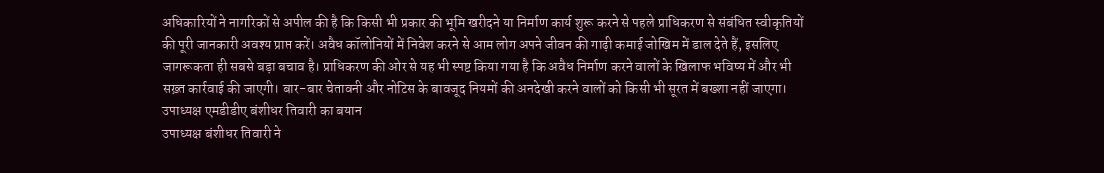अधिकारियों ने नागरिकों से अपील की है कि किसी भी प्रकार की भूमि खरीदने या निर्माण कार्य शुरू करने से पहले प्राधिकरण से संबंधित स्वीकृतियों की पूरी जानकारी अवश्य प्राप्त करें। अवैध कॉलोनियों में निवेश करने से आम लोग अपने जीवन की गाढ़ी कमाई जोखिम में डाल देते हैं, इसलिए जागरूकता ही सबसे बड़ा बचाव है। प्राधिकरण की ओर से यह भी स्पष्ट किया गया है कि अवैध निर्माण करने वालों के खिलाफ भविष्य में और भी सख़्त कार्रवाई की जाएगी। बार-बार चेतावनी और नोटिस के बावजूद नियमों की अनदेखी करने वालों को किसी भी सूरत में बख्शा नहीं जाएगा।
उपाध्यक्ष एमडीडीए बंशीधर तिवारी का बयान
उपाध्यक्ष बंशीधर तिवारी ने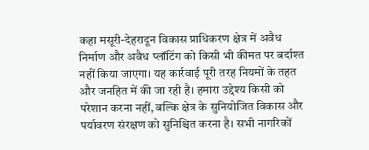कहा मसूरी-देहरादून विकास प्राधिकरण क्षेत्र में अवैध निर्माण और अवैध प्लॉटिंग को किसी भी कीमत पर बर्दाश्त नहीं किया जाएगा। यह कार्रवाई पूरी तरह नियमों के तहत और जनहित में की जा रही है। हमारा उद्देश्य किसी को परेशान करना नहीं, बल्कि क्षेत्र के सुनियोजित विकास और पर्यावरण संरक्षण को सुनिश्चित करना है। सभी नागरिकों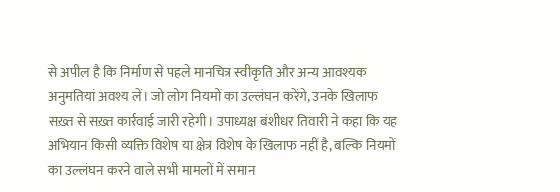से अपील है कि निर्माण से पहले मानचित्र स्वीकृति और अन्य आवश्यक अनुमतियां अवश्य लें। जो लोग नियमों का उल्लंघन करेंगे, उनके खिलाफ सख़्त से सख़्त कार्रवाई जारी रहेगी। उपाध्यक्ष बंशीधर तिवारी ने कहा कि यह अभियान किसी व्यक्ति विशेष या क्षेत्र विशेष के खिलाफ नहीं है, बल्कि नियमों का उल्लंघन करने वाले सभी मामलों में समान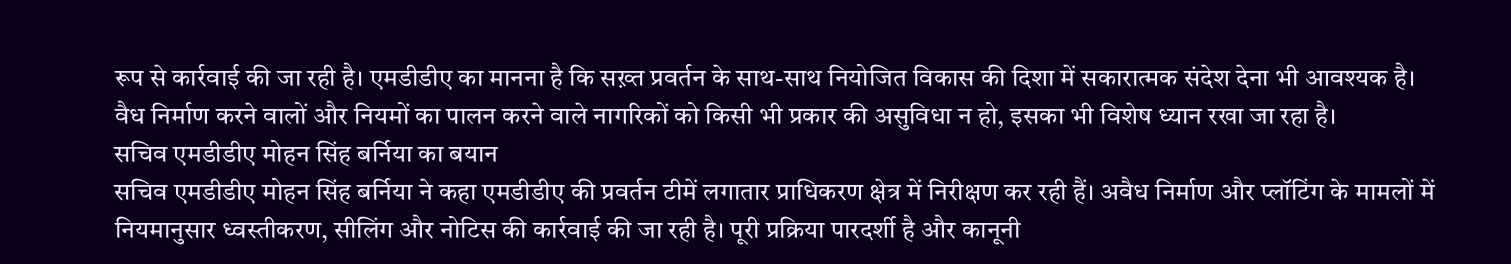रूप से कार्रवाई की जा रही है। एमडीडीए का मानना है कि सख़्त प्रवर्तन के साथ-साथ नियोजित विकास की दिशा में सकारात्मक संदेश देना भी आवश्यक है। वैध निर्माण करने वालों और नियमों का पालन करने वाले नागरिकों को किसी भी प्रकार की असुविधा न हो, इसका भी विशेष ध्यान रखा जा रहा है।
सचिव एमडीडीए मोहन सिंह बर्निया का बयान
सचिव एमडीडीए मोहन सिंह बर्निया ने कहा एमडीडीए की प्रवर्तन टीमें लगातार प्राधिकरण क्षेत्र में निरीक्षण कर रही हैं। अवैध निर्माण और प्लॉटिंग के मामलों में नियमानुसार ध्वस्तीकरण, सीलिंग और नोटिस की कार्रवाई की जा रही है। पूरी प्रक्रिया पारदर्शी है और कानूनी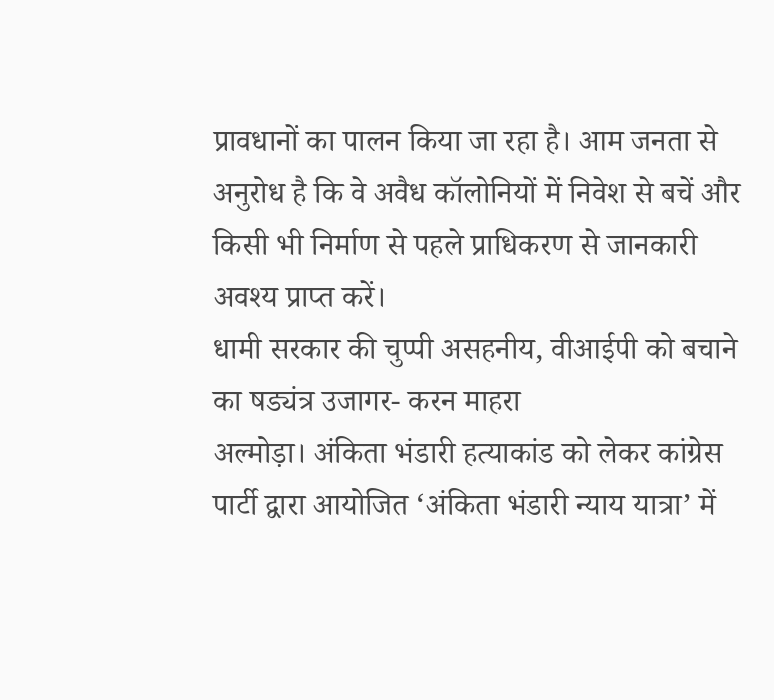प्रावधानों का पालन किया जा रहा है। आम जनता से अनुरोध है कि वे अवैध कॉलोनियों में निवेश से बचें और किसी भी निर्माण से पहले प्राधिकरण से जानकारी अवश्य प्राप्त करें।
धामी सरकार की चुप्पी असहनीय, वीआईपी को बचाने का षड्यंत्र उजागर- करन माहरा
अल्मोड़ा। अंकिता भंडारी हत्याकांड को लेकर कांग्रेस पार्टी द्वारा आयोजित ‘अंकिता भंडारी न्याय यात्रा’ में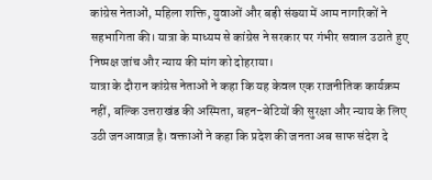कांग्रेस नेताओं, महिला शक्ति, युवाओं और बड़ी संख्या में आम नागरिकों ने सहभागिता की। यात्रा के माध्यम से कांग्रेस ने सरकार पर गंभीर सवाल उठाते हुए निष्पक्ष जांच और न्याय की मांग को दोहराया।
यात्रा के दौरान कांग्रेस नेताओं ने कहा कि यह केवल एक राजनीतिक कार्यक्रम नहीं, बल्कि उत्तराखंड की अस्मिता, बहन-बेटियों की सुरक्षा और न्याय के लिए उठी जनआवाज़ है। वक्ताओं ने कहा कि प्रदेश की जनता अब साफ संदेश दे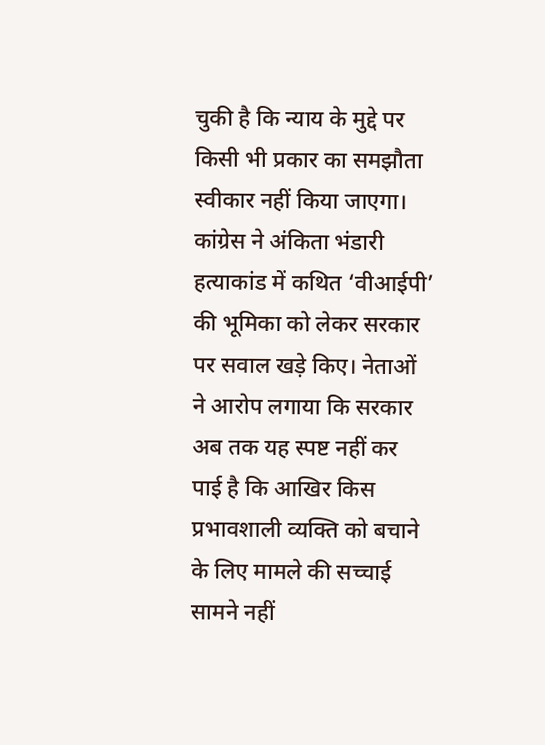चुकी है कि न्याय के मुद्दे पर किसी भी प्रकार का समझौता स्वीकार नहीं किया जाएगा।
कांग्रेस ने अंकिता भंडारी हत्याकांड में कथित ‘वीआईपी’ की भूमिका को लेकर सरकार पर सवाल खड़े किए। नेताओं ने आरोप लगाया कि सरकार अब तक यह स्पष्ट नहीं कर पाई है कि आखिर किस प्रभावशाली व्यक्ति को बचाने के लिए मामले की सच्चाई सामने नहीं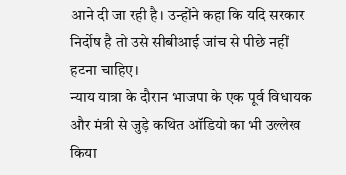आने दी जा रही है। उन्होंने कहा कि यदि सरकार निर्दोष है तो उसे सीबीआई जांच से पीछे नहीं हटना चाहिए।
न्याय यात्रा के दौरान भाजपा के एक पूर्व विधायक और मंत्री से जुड़े कथित ऑडियो का भी उल्लेख किया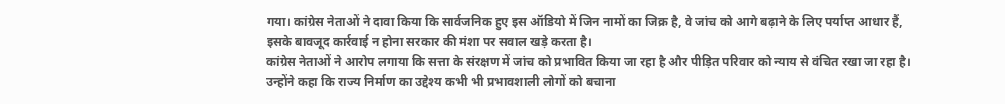गया। कांग्रेस नेताओं ने दावा किया कि सार्वजनिक हुए इस ऑडियो में जिन नामों का जिक्र है, वे जांच को आगे बढ़ाने के लिए पर्याप्त आधार हैं, इसके बावजूद कार्रवाई न होना सरकार की मंशा पर सवाल खड़े करता है।
कांग्रेस नेताओं ने आरोप लगाया कि सत्ता के संरक्षण में जांच को प्रभावित किया जा रहा है और पीड़ित परिवार को न्याय से वंचित रखा जा रहा है। उन्होंने कहा कि राज्य निर्माण का उद्देश्य कभी भी प्रभावशाली लोगों को बचाना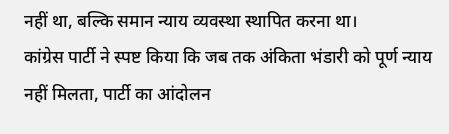नहीं था, बल्कि समान न्याय व्यवस्था स्थापित करना था।
कांग्रेस पार्टी ने स्पष्ट किया कि जब तक अंकिता भंडारी को पूर्ण न्याय नहीं मिलता, पार्टी का आंदोलन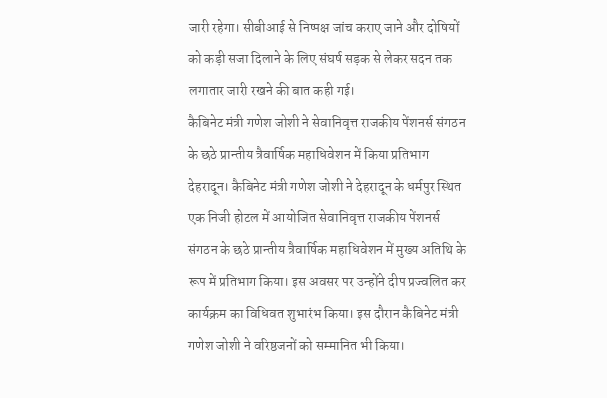जारी रहेगा। सीबीआई से निष्पक्ष जांच कराए जाने और दोषियों को कड़ी सजा दिलाने के लिए संघर्ष सड़क से लेकर सदन तक लगातार जारी रखने की बात कही गई।
कैबिनेट मंत्री गणेश जोशी ने सेवानिवृत्त राजकीय पेंशनर्स संगठन के छठे प्रान्तीय त्रैवार्षिक महाधिवेशन में किया प्रतिभाग
देहरादून। कैबिनेट मंत्री गणेश जोशी ने देहरादून के धर्मपुर स्थित एक निजी होटल में आयोजित सेवानिवृत्त राजकीय पेंशनर्स संगठन के छठे प्रान्तीय त्रैवार्षिक महाधिवेशन में मुख्य अतिथि के रूप में प्रतिभाग किया। इस अवसर पर उन्होंने दीप प्रज्वलित कर कार्यक्रम का विधिवत शुभारंभ किया। इस दौरान कैबिनेट मंत्री गणेश जोशी ने वरिष्ठजनों को सम्मानित भी किया।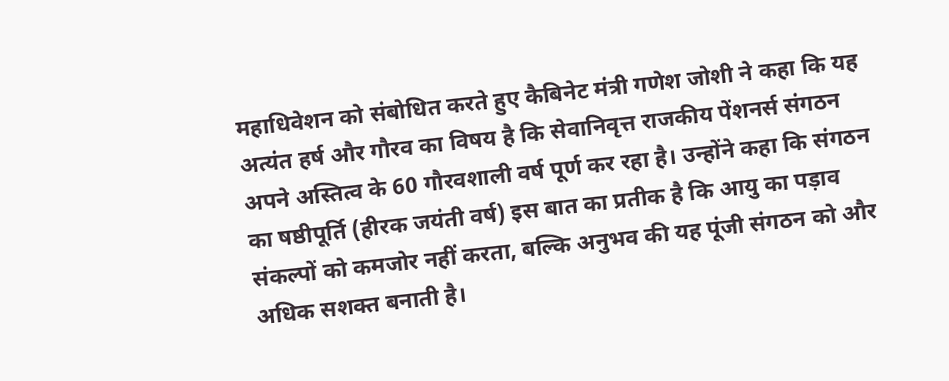महाधिवेशन को संबोधित करते हुए कैबिनेट मंत्री गणेश जोशी ने कहा कि यह अत्यंत हर्ष और गौरव का विषय है कि सेवानिवृत्त राजकीय पेंशनर्स संगठन अपने अस्तित्व के 60 गौरवशाली वर्ष पूर्ण कर रहा है। उन्होंने कहा कि संगठन का षष्ठीपूर्ति (हीरक जयंती वर्ष) इस बात का प्रतीक है कि आयु का पड़ाव संकल्पों को कमजोर नहीं करता, बल्कि अनुभव की यह पूंजी संगठन को और अधिक सशक्त बनाती है।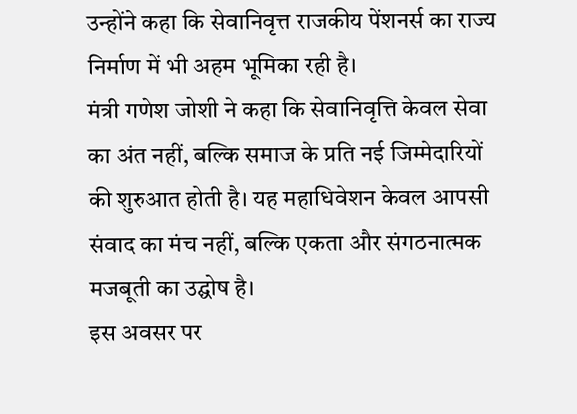उन्होंने कहा कि सेवानिवृत्त राजकीय पेंशनर्स का राज्य निर्माण में भी अहम भूमिका रही है।
मंत्री गणेश जोशी ने कहा कि सेवानिवृत्ति केवल सेवा का अंत नहीं, बल्कि समाज के प्रति नई जिम्मेदारियों की शुरुआत होती है। यह महाधिवेशन केवल आपसी संवाद का मंच नहीं, बल्कि एकता और संगठनात्मक मजबूती का उद्घोष है।
इस अवसर पर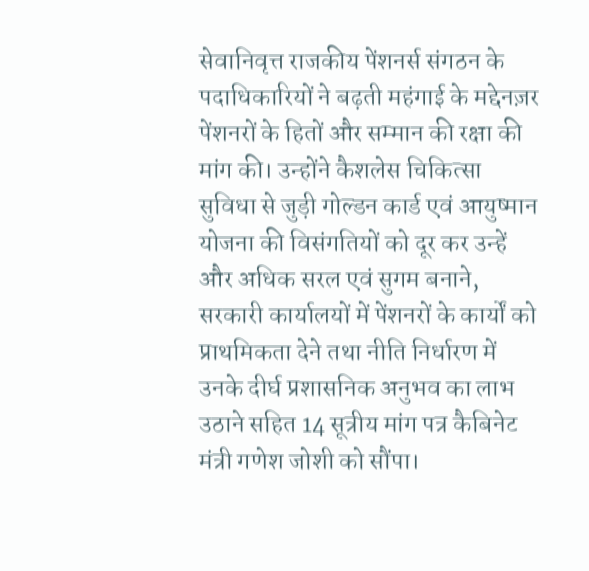सेवानिवृत्त राजकीय पेंशनर्स संगठन के पदाधिकारियों ने बढ़ती महंगाई के मद्देनज़र पेंशनरों के हितों और सम्मान की रक्षा की मांग की। उन्होंने कैशलेस चिकित्सा सुविधा से जुड़ी गोल्डन कार्ड एवं आयुष्मान योजना की विसंगतियों को दूर कर उन्हें और अधिक सरल एवं सुगम बनाने, सरकारी कार्यालयों में पेंशनरों के कार्यों को प्राथमिकता देने तथा नीति निर्धारण में उनके दीर्घ प्रशासनिक अनुभव का लाभ उठाने सहित 14 सूत्रीय मांग पत्र कैबिनेट मंत्री गणेश जोशी को सौंपा।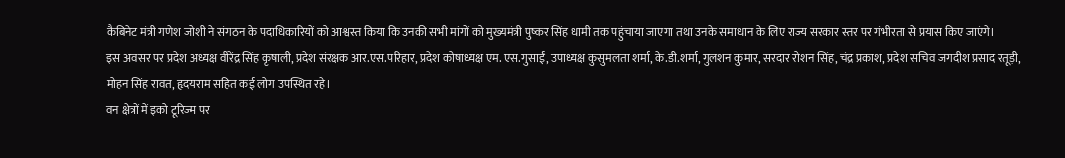कैबिनेट मंत्री गणेश जोशी ने संगठन के पदाधिकारियों को आश्वस्त किया कि उनकी सभी मांगों को मुख्यमंत्री पुष्कर सिंह धामी तक पहुंचाया जाएगा तथा उनके समाधान के लिए राज्य सरकार स्तर पर गंभीरता से प्रयास किए जाएंगे।
इस अवसर पर प्रदेश अध्यक्ष वीरेंद्र सिंह कृषाली, प्रदेश संरक्षक आर.एस.परिहार, प्रदेश कोषाध्यक्ष एम. एस.गुसाईं, उपाध्यक्ष कुसुमलता शर्मा, के.डी.शर्मा, गुलशन कुमार, सरदार रोशन सिंह, चंद्र प्रकाश, प्रदेश सचिव जगदीश प्रसाद रतूड़ी, मोहन सिंह रावत, हृदयराम सहित कई लोग उपस्थित रहे।
वन क्षेत्रों में इको टूरिज्म पर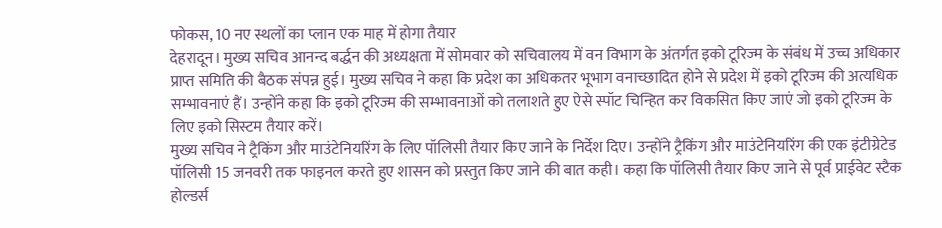फोकस, 10 नए स्थलों का प्लान एक माह में होगा तैयार
देहरादून। मुख्य सचिव आनन्द बर्द्धन की अध्यक्षता में सोमवार को सचिवालय में वन विभाग के अंतर्गत इको टूरिज्म के संबंध में उच्च अधिकार प्राप्त समिति की बैठक संपन्न हुई। मुख्य सचिव ने कहा कि प्रदेश का अधिकतर भूभाग वनाच्छादित होने से प्रदेश में इको टूरिज्म की अत्यधिक सम्भावनाएं हैं। उन्होंने कहा कि इको टूरिज्म की सम्भावनाओं को तलाशते हुए ऐसे स्पॉट चिन्हित कर विकसित किए जाएं जो इको टूरिज्म के लिए इको सिस्टम तैयार करें।
मुख्य सचिव ने ट्रैकिंग और माउंटेनियरिंग के लिए पॉलिसी तैयार किए जाने के निर्देश दिए। उन्होंने ट्रैकिंग और माउंटेनियरिंग की एक इंटीग्रेटेड पॉलिसी 15 जनवरी तक फाइनल करते हुए शासन को प्रस्तुत किए जाने की बात कही। कहा कि पॉलिसी तैयार किए जाने से पूर्व प्राईवेट स्टैक होल्डर्स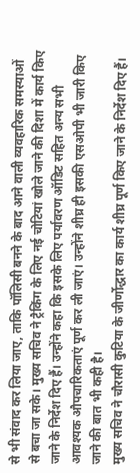से भी संवाद कर लिया जाए, ताकि पॉलिसी बनने के बाद आने वाली व्यवहारिक समस्याओं से बचा जा सके। मुख्य सचिव ने ट्रैकिंग के लिए नई चोटियां खोले जाने की दिशा में कार्य किए जाने के निर्देश दिए हैं। उन्होंने कहा कि इसके लिए पर्यावरण ऑडिट सहित अन्य सभी आवश्यक औपचारिकताएं पूर्ण कर ली जाएं। उन्होंने शीघ्र ही इसकी एसओपी भी जारी किए जाने की बात भी कही है।
मुख्य सचिव ने चौरासी कुटिया के जीर्णोद्धार का कार्य शीघ्र पूर्ण किए जाने के निर्देश दिए हैं।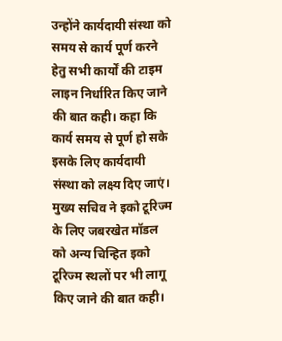उन्होंने कार्यदायी संस्था को समय से कार्य पूर्ण करने हेतु सभी कार्यों की टाइम लाइन निर्धारित किए जाने की बात कही। कहा कि कार्य समय से पूर्ण हो सके इसके लिए कार्यदायी संस्था को लक्ष्य दिए जाएं। मुख्य सचिव ने इको टूरिज्म के लिए जबरखेत मॉडल को अन्य चिन्हित इको टूरिज्म स्थलों पर भी लागू किए जाने की बात कही।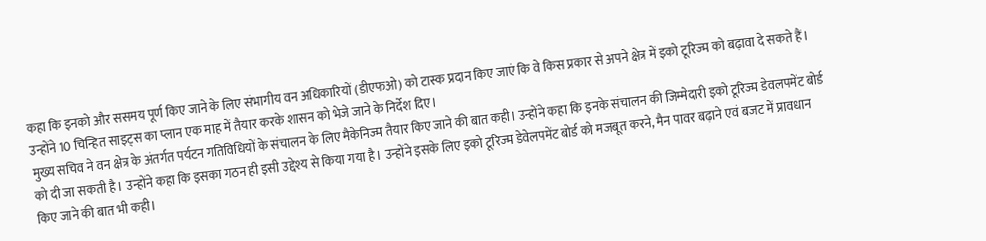कहा कि इनको और ससमय पूर्ण किए जाने के लिए संभागीय वन अधिकारियों (डीएफओ) को टास्क प्रदान किए जाएं कि वे किस प्रकार से अपने क्षेत्र में इको टूरिज्म को बढ़ावा दे सकते हैं। उन्होंने 10 चिन्हित साइट्स का प्लान एक माह में तैयार करके शासन को भेजे जाने के निर्देश दिए।
मुख्य सचिव ने वन क्षेत्र के अंतर्गत पर्यटन गतिविधियों के संचालन के लिए मैकेनिज्म तैयार किए जाने की बात कही। उन्होंने कहा कि इनके संचालन की जिम्मेदारी इको टूरिज्म डेवलपमेंट बोर्ड को दी जा सकती है। उन्होंने कहा कि इसका गठन ही इसी उद्देश्य से किया गया है। उन्होंने इसके लिए इको टूरिज्म डेवेलपमेंट बोर्ड को मजबूत करने, मैन पावर बढ़ाने एवं बजट में प्रावधान किए जाने की बात भी कही।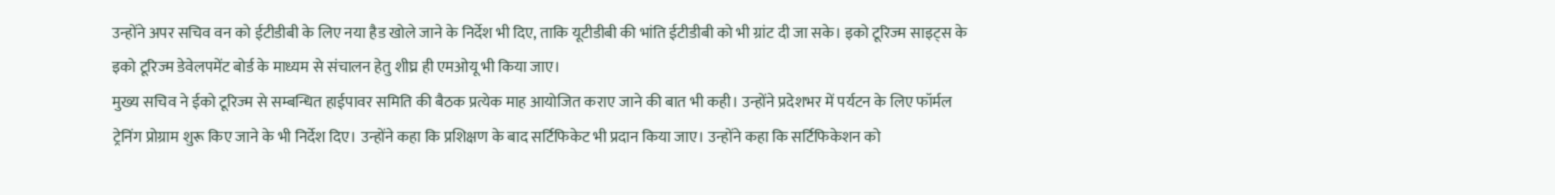उन्होंने अपर सचिव वन को ईटीडीबी के लिए नया हैड खोले जाने के निर्देश भी दिए, ताकि यूटीडीबी की भांति ईटीडीबी को भी ग्रांट दी जा सके। इको टूरिज्म साइट्स के इको टूरिज्म डेवेलपमेंट बोर्ड के माध्यम से संचालन हेतु शीघ्र ही एमओयू भी किया जाए।
मुख्य सचिव ने ईको टूरिज्म से सम्बन्धित हाईपावर समिति की बैठक प्रत्येक माह आयोजित कराए जाने की बात भी कही। उन्होंने प्रदेशभर में पर्यटन के लिए फॉर्मल ट्रेनिंग प्रोग्राम शुरू किए जाने के भी निर्देश दिए। उन्होंने कहा कि प्रशिक्षण के बाद सर्टिफिकेट भी प्रदान किया जाए। उन्होंने कहा कि सर्टिफिकेशन को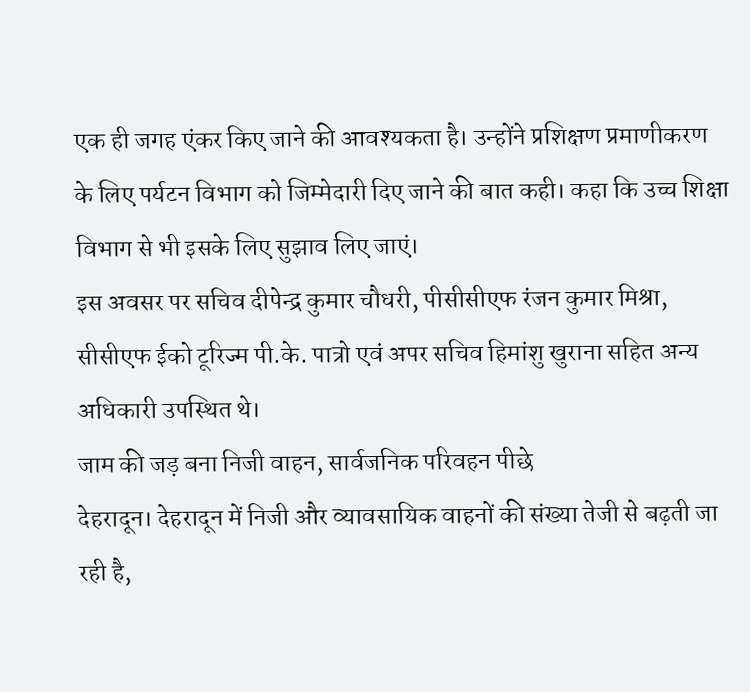एक ही जगह एंकर किए जाने की आवश्यकता है। उन्होंने प्रशिक्षण प्रमाणीकरण के लिए पर्यटन विभाग को जिम्मेदारी दिए जाने की बात कही। कहा कि उच्च शिक्षा विभाग से भी इसके लिए सुझाव लिए जाएं।
इस अवसर पर सचिव दीपेन्द्र कुमार चौधरी, पीसीसीएफ रंजन कुमार मिश्रा, सीसीएफ ईको टूरिज्म पी.के. पात्रो एवं अपर सचिव हिमांशु खुराना सहित अन्य अधिकारी उपस्थित थे।
जाम की जड़ बना निजी वाहन, सार्वजनिक परिवहन पीछे
देहरादून। देहरादून में निजी और व्यावसायिक वाहनों की संख्या तेजी से बढ़ती जा रही है,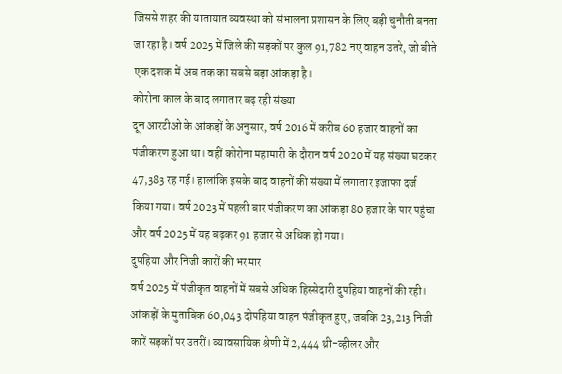जिससे शहर की यातायात व्यवस्था को संभालना प्रशासन के लिए बड़ी चुनौती बनता जा रहा है। वर्ष 2025 में जिले की सड़कों पर कुल 91,782 नए वाहन उतरे, जो बीते एक दशक में अब तक का सबसे बड़ा आंकड़ा है।
कोरोना काल के बाद लगातार बढ़ रही संख्या
दून आरटीओ के आंकड़ों के अनुसार, वर्ष 2016 में करीब 60 हजार वाहनों का पंजीकरण हुआ था। वहीं कोरोना महामारी के दौरान वर्ष 2020 में यह संख्या घटकर 47,383 रह गई। हालांकि इसके बाद वाहनों की संख्या में लगातार इजाफा दर्ज किया गया। वर्ष 2023 में पहली बार पंजीकरण का आंकड़ा 80 हजार के पार पहुंचा और वर्ष 2025 में यह बढ़कर 91 हजार से अधिक हो गया।
दुपहिया और निजी कारों की भरमार
वर्ष 2025 में पंजीकृत वाहनों में सबसे अधिक हिस्सेदारी दुपहिया वाहनों की रही। आंकड़ों के मुताबिक 60,043 दोपहिया वाहन पंजीकृत हुए, जबकि 23,213 निजी कारें सड़कों पर उतरीं। व्यावसायिक श्रेणी में 2,444 थ्री-व्हीलर और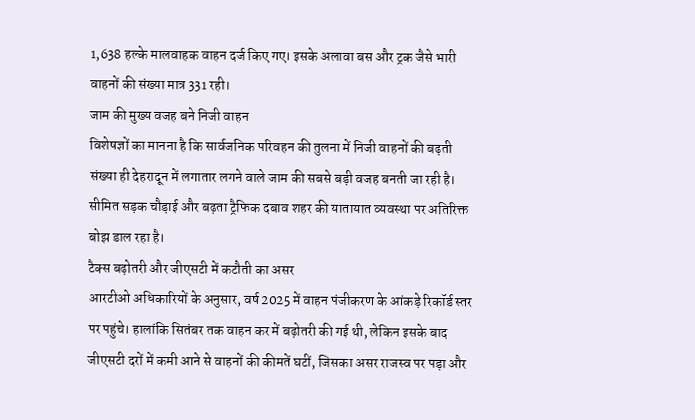1,638 हल्के मालवाहक वाहन दर्ज किए गए। इसके अलावा बस और ट्रक जैसे भारी वाहनों की संख्या मात्र 331 रही।
जाम की मुख्य वजह बने निजी वाहन
विशेषज्ञों का मानना है कि सार्वजनिक परिवहन की तुलना में निजी वाहनों की बढ़ती संख्या ही देहरादून में लगातार लगने वाले जाम की सबसे बड़ी वजह बनती जा रही है। सीमित सड़क चौड़ाई और बढ़ता ट्रैफिक दबाव शहर की यातायात व्यवस्था पर अतिरिक्त बोझ डाल रहा है।
टैक्स बढ़ोतरी और जीएसटी में कटौती का असर
आरटीओ अधिकारियों के अनुसार, वर्ष 2025 में वाहन पंजीकरण के आंकड़े रिकॉर्ड स्तर पर पहुंचे। हालांकि सितंबर तक वाहन कर में बढ़ोतरी की गई थी, लेकिन इसके बाद जीएसटी दरों में कमी आने से वाहनों की कीमतें घटीं, जिसका असर राजस्व पर पड़ा और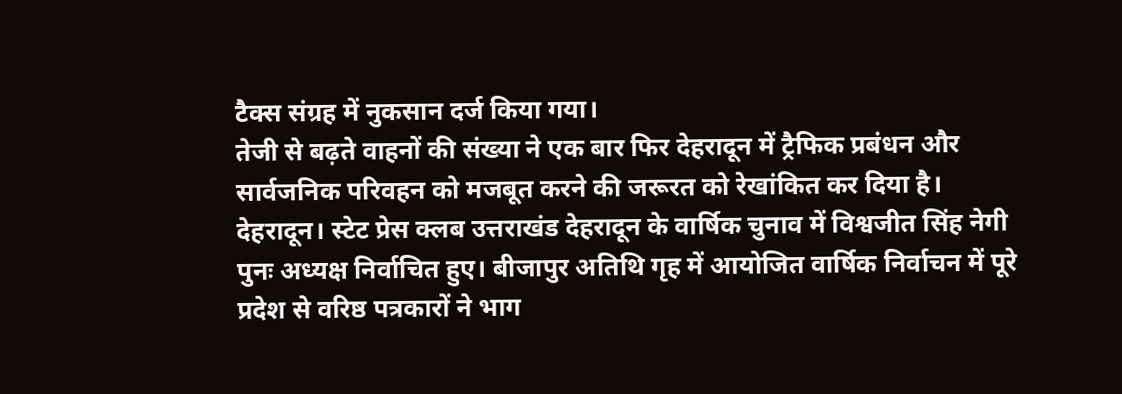टैक्स संग्रह में नुकसान दर्ज किया गया।
तेजी से बढ़ते वाहनों की संख्या ने एक बार फिर देहरादून में ट्रैफिक प्रबंधन और सार्वजनिक परिवहन को मजबूत करने की जरूरत को रेखांकित कर दिया है।
देहरादून। स्टेट प्रेस क्लब उत्तराखंड देहरादून के वार्षिक चुनाव में विश्वजीत सिंह नेगी पुनः अध्यक्ष निर्वाचित हुए। बीजापुर अतिथि गृह में आयोजित वार्षिक निर्वाचन में पूरे प्रदेश से वरिष्ठ पत्रकारों ने भाग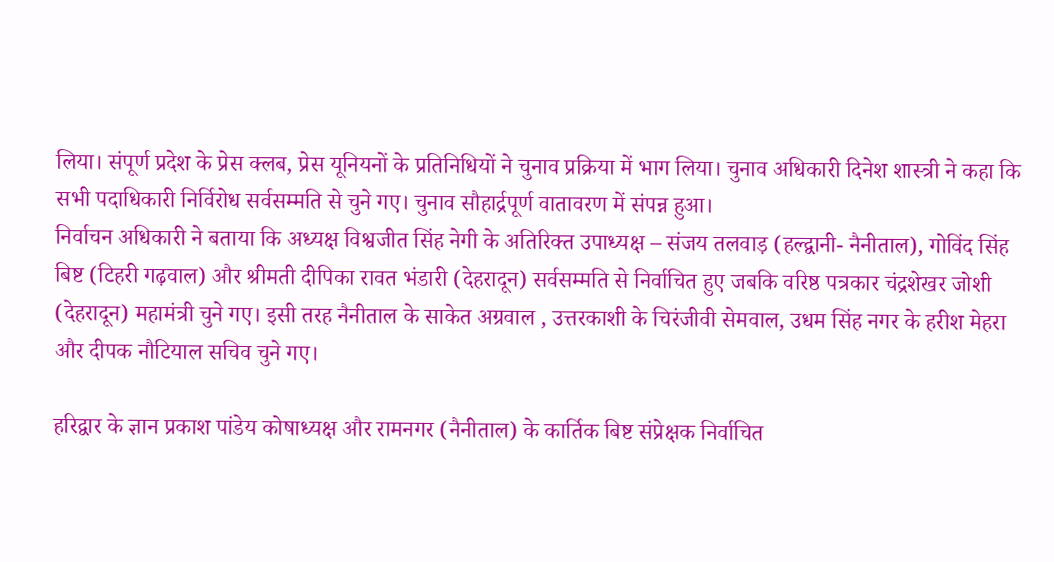लिया। संपूर्ण प्रदेश के प्रेस क्लब, प्रेस यूनियनों के प्रतिनिधियों ने चुनाव प्रक्रिया में भाग लिया। चुनाव अधिकारी दिनेश शास्त्री ने कहा कि सभी पदाधिकारी निर्विरोध सर्वसम्मति से चुने गए। चुनाव सौहार्द्रपूर्ण वातावरण में संपन्न हुआ।
निर्वाचन अधिकारी ने बताया कि अध्यक्ष विश्वजीत सिंह नेगी के अतिरिक्त उपाध्यक्ष – संजय तलवाड़ (हल्द्वानी- नैनीताल), गोविंद सिंह बिष्ट (टिहरी गढ़वाल) और श्रीमती दीपिका रावत भंडारी (देहरादून) सर्वसम्मति से निर्वाचित हुए जबकि वरिष्ठ पत्रकार चंद्रशेखर जोशी (देहरादून) महामंत्री चुने गए। इसी तरह नैनीताल के साकेत अग्रवाल , उत्तरकाशी के चिरंजीवी सेमवाल, उधम सिंह नगर के हरीश मेहरा और दीपक नौटियाल सचिव चुने गए।

हरिद्वार के ज्ञान प्रकाश पांडेय कोषाध्यक्ष और रामनगर (नैनीताल) के कार्तिक बिष्ट संप्रेक्षक निर्वाचित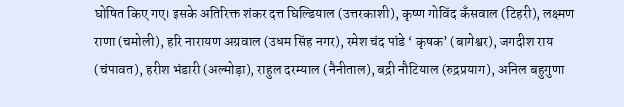घोषित किए गए। इसके अतिरिक्त शंकर दत्त घिल्डियाल (उत्तरकाशी), कृष्ण गोविंद कँसवाल (टिहरी), लक्ष्मण राणा (चमोली), हरि नारायण अग्रवाल (उधम सिंह नगर), रमेश चंद पांडे ‘ कृषक’ (बागेश्वर), जगदीश राय (चंपावत), हरीश भंडारी (अल्मोड़ा), राहुल दरम्याल (नैनीताल), बद्री नौटियाल (रुद्रप्रयाग), अनिल बहुगुणा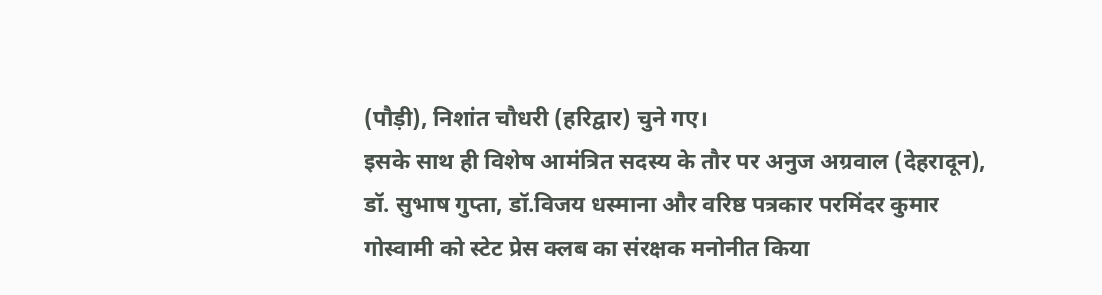(पौड़ी), निशांत चौधरी (हरिद्वार) चुने गए।
इसके साथ ही विशेष आमंत्रित सदस्य के तौर पर अनुज अग्रवाल (देहरादून), डॉ. सुभाष गुप्ता, डॉ.विजय धस्माना और वरिष्ठ पत्रकार परमिंदर कुमार गोस्वामी को स्टेट प्रेस क्लब का संरक्षक मनोनीत किया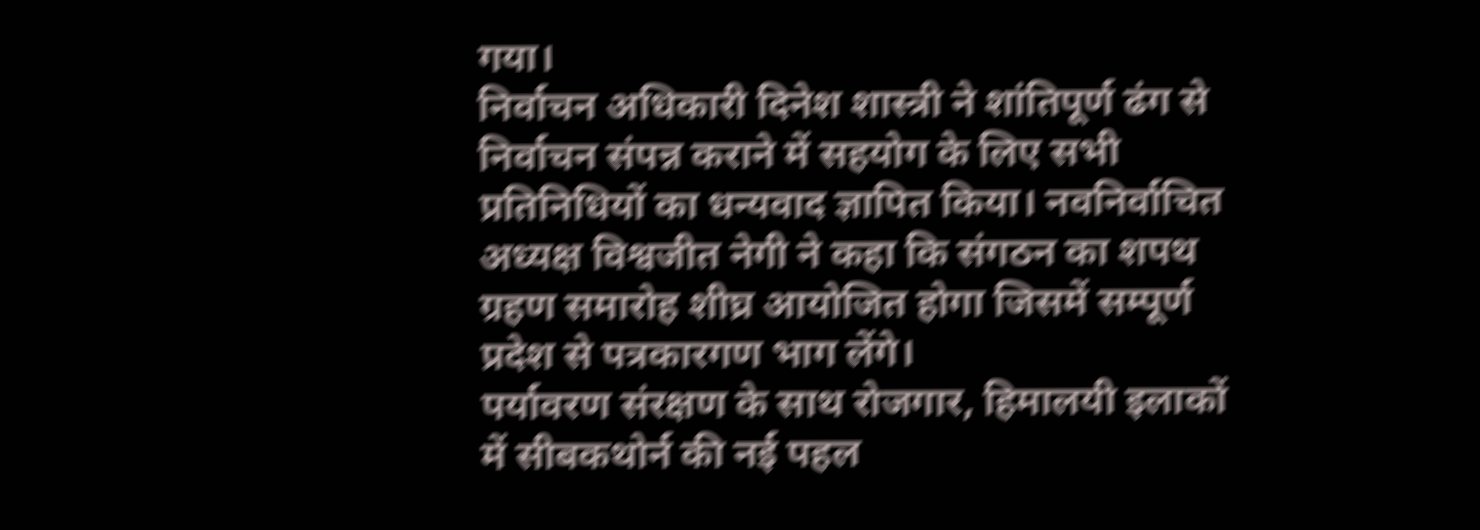गया।
निर्वाचन अधिकारी दिनेश शास्त्री ने शांतिपूर्ण ढंग से निर्वाचन संपन्न कराने में सहयोग के लिए सभी प्रतिनिधियों का धन्यवाद ज्ञापित किया। नवनिर्वाचित अध्यक्ष विश्वजीत नेगी ने कहा कि संगठन का शपथ ग्रहण समारोह शीघ्र आयोजित होगा जिसमें सम्पूर्ण प्रदेश से पत्रकारगण भाग लेंगे।
पर्यावरण संरक्षण के साथ रोजगार, हिमालयी इलाकों में सीबकथोर्न की नई पहल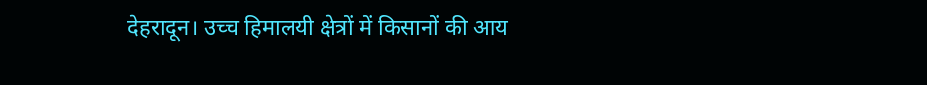देहरादून। उच्च हिमालयी क्षेत्रों में किसानों की आय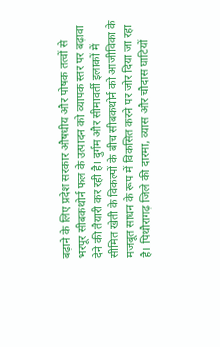बढ़ाने के लिए प्रदेश सरकार औषधीय और पोषक तत्वों से भरपूर सीबकथोर्न फल के उत्पादन को व्यापक स्तर पर बढ़ावा देने की तैयारी कर रही है। दुर्गम और सीमावर्ती इलाकों में सीमित खेती के विकल्पों के बीच सीबकथोर्न को आजीविका के मजबूत साधन के रूप में विकसित करने पर जोर दिया जा रहा है। पिथौरागढ़ जिले की दारमा, व्यास और चौदास घाटियों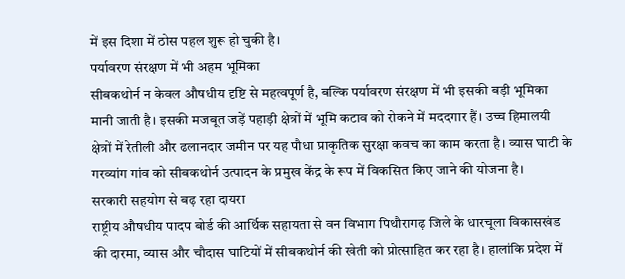में इस दिशा में ठोस पहल शुरू हो चुकी है।
पर्यावरण संरक्षण में भी अहम भूमिका
सीबकथोर्न न केवल औषधीय दृष्टि से महत्वपूर्ण है, बल्कि पर्यावरण संरक्षण में भी इसकी बड़ी भूमिका मानी जाती है। इसकी मजबूत जड़ें पहाड़ी क्षेत्रों में भूमि कटाव को रोकने में मददगार हैं। उच्च हिमालयी क्षेत्रों में रेतीली और ढलानदार जमीन पर यह पौधा प्राकृतिक सुरक्षा कवच का काम करता है। व्यास घाटी के गरव्यांग गांव को सीबकथोर्न उत्पादन के प्रमुख केंद्र के रूप में विकसित किए जाने की योजना है।
सरकारी सहयोग से बढ़ रहा दायरा
राष्ट्रीय औषधीय पादप बोर्ड की आर्थिक सहायता से वन विभाग पिथौरागढ़ जिले के धारचूला विकासखंड की दारमा, व्यास और चौदास घाटियों में सीबकथोर्न की खेती को प्रोत्साहित कर रहा है। हालांकि प्रदेश में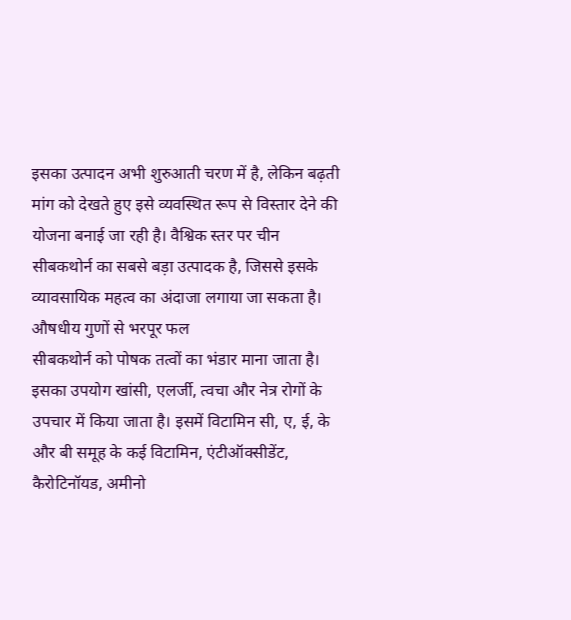इसका उत्पादन अभी शुरुआती चरण में है, लेकिन बढ़ती मांग को देखते हुए इसे व्यवस्थित रूप से विस्तार देने की योजना बनाई जा रही है। वैश्विक स्तर पर चीन सीबकथोर्न का सबसे बड़ा उत्पादक है, जिससे इसके व्यावसायिक महत्व का अंदाजा लगाया जा सकता है।
औषधीय गुणों से भरपूर फल
सीबकथोर्न को पोषक तत्वों का भंडार माना जाता है। इसका उपयोग खांसी, एलर्जी, त्वचा और नेत्र रोगों के उपचार में किया जाता है। इसमें विटामिन सी, ए, ई, के और बी समूह के कई विटामिन, एंटीऑक्सीडेंट, कैरोटिनॉयड, अमीनो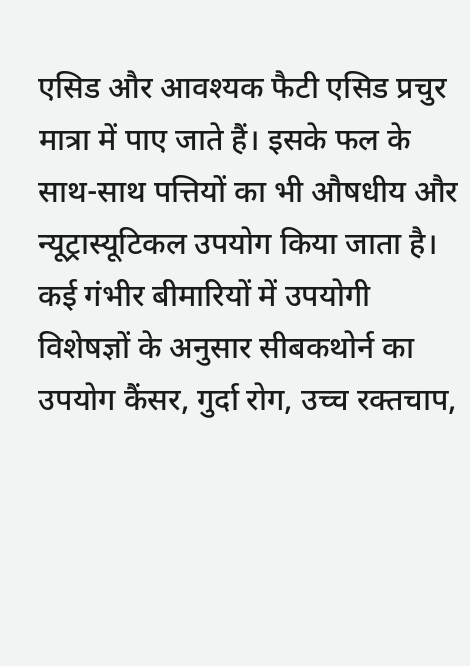एसिड और आवश्यक फैटी एसिड प्रचुर मात्रा में पाए जाते हैं। इसके फल के साथ-साथ पत्तियों का भी औषधीय और न्यूट्रास्यूटिकल उपयोग किया जाता है।
कई गंभीर बीमारियों में उपयोगी
विशेषज्ञों के अनुसार सीबकथोर्न का उपयोग कैंसर, गुर्दा रोग, उच्च रक्तचाप,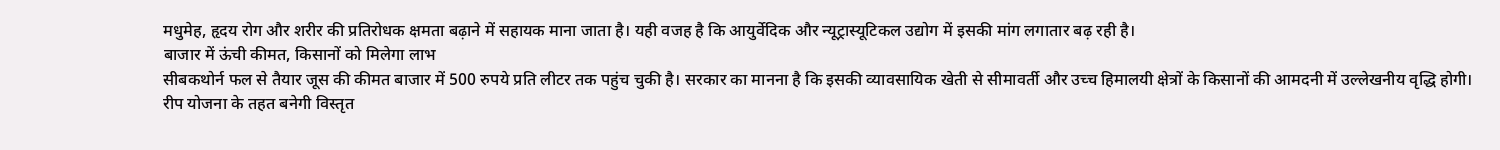मधुमेह, हृदय रोग और शरीर की प्रतिरोधक क्षमता बढ़ाने में सहायक माना जाता है। यही वजह है कि आयुर्वेदिक और न्यूट्रास्यूटिकल उद्योग में इसकी मांग लगातार बढ़ रही है।
बाजार में ऊंची कीमत, किसानों को मिलेगा लाभ
सीबकथोर्न फल से तैयार जूस की कीमत बाजार में 500 रुपये प्रति लीटर तक पहुंच चुकी है। सरकार का मानना है कि इसकी व्यावसायिक खेती से सीमावर्ती और उच्च हिमालयी क्षेत्रों के किसानों की आमदनी में उल्लेखनीय वृद्धि होगी।
रीप योजना के तहत बनेगी विस्तृत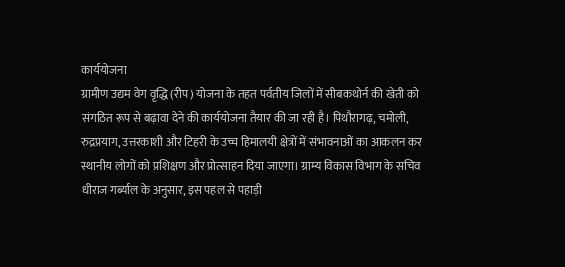कार्ययोजना
ग्रामीण उद्यम वेग वृद्धि (रीप) योजना के तहत पर्वतीय जिलों में सीबकथोर्न की खेती को संगठित रूप से बढ़ावा देने की कार्ययोजना तैयार की जा रही है। पिथौरागढ़, चमोली, रुद्रप्रयाग, उत्तरकाशी और टिहरी के उच्च हिमालयी क्षेत्रों में संभावनाओं का आकलन कर स्थानीय लोगों को प्रशिक्षण और प्रोत्साहन दिया जाएगा। ग्राम्य विकास विभाग के सचिव धीराज गर्ब्याल के अनुसार, इस पहल से पहाड़ी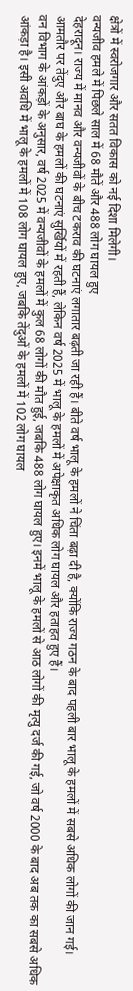क्षेत्रों में स्वरोजगार और सतत विकास को नई दिशा मिलेगी।
वन्यजीव हमले में पिछले साल में 68 मौतें और 488 लोग घायल हुए
देहरादून। राज्य में मानव और वन्यजीवों के बीच टकराव की घटनाएं लगातार बढ़ती जा रही हैं। बीते वर्ष भालू के हमलों ने चिंता बढ़ा दी है, क्योंकि राज्य गठन के बाद पहली बार भालू के हमलों में सबसे अधिक लोगों की जान गई। आमतौर पर तेंदुए और बाघ के हमलों की घटनाएं सुर्खियों में रहती हैं, लेकिन वर्ष 2025 में भालू के हमलों में अपेक्षाकृत अधिक लोग घायल और हताहत हुए हैं।
वन विभाग के आंकड़ों के अनुसार, वर्ष 2025 में वन्यजीवों के हमलों में कुल 68 लोगों की मौत हुई, जबकि 488 लोग घायल हुए। इनमें भालू के हमलों से आठ लोगों की मृत्यु दर्ज की गई, जो वर्ष 2000 के बाद अब तक का सबसे अधिक आंकड़ा है। इसी अवधि में भालू के हमलों में 108 लोग घायल हुए, जबकि तेंदुओं के हमलों में 102 लोग घायल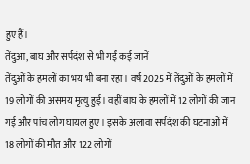हुए हैं।
तेंदुआ, बाघ और सर्पदंश से भी गईं कई जानें
तेंदुओं के हमलों का भय भी बना रहा। वर्ष 2025 में तेंदुओं के हमलों में 19 लोगों की असमय मृत्यु हुई। वहीं बाघ के हमलों में 12 लोगों की जान गई और पांच लोग घायल हुए। इसके अलावा सर्पदंश की घटनाओं में 18 लोगों की मौत और 122 लोगों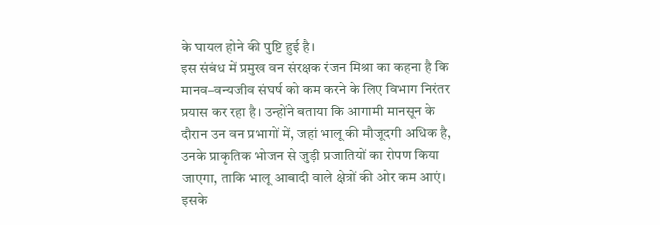के घायल होने की पुष्टि हुई है।
इस संबंध में प्रमुख वन संरक्षक रंजन मिश्रा का कहना है कि मानव–वन्यजीव संघर्ष को कम करने के लिए विभाग निरंतर प्रयास कर रहा है। उन्होंने बताया कि आगामी मानसून के दौरान उन वन प्रभागों में, जहां भालू की मौजूदगी अधिक है, उनके प्राकृतिक भोजन से जुड़ी प्रजातियों का रोपण किया जाएगा, ताकि भालू आबादी वाले क्षेत्रों की ओर कम आएं। इसके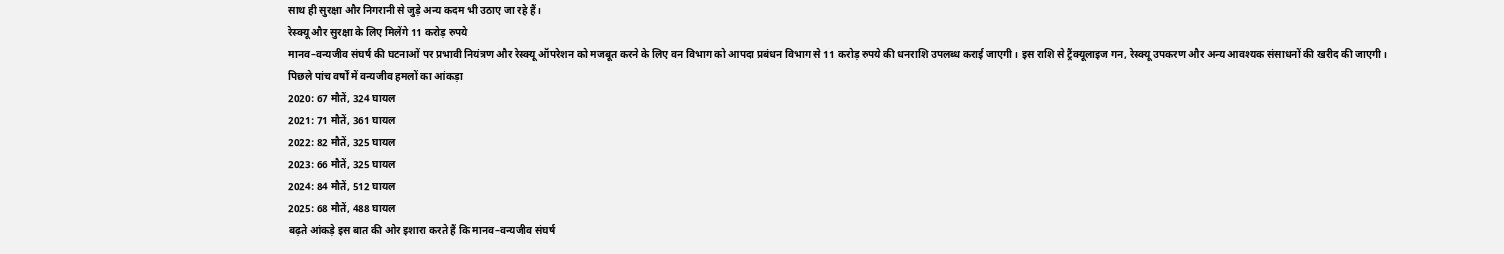साथ ही सुरक्षा और निगरानी से जुड़े अन्य कदम भी उठाए जा रहे हैं।
रेस्क्यू और सुरक्षा के लिए मिलेंगे 11 करोड़ रुपये
मानव–वन्यजीव संघर्ष की घटनाओं पर प्रभावी नियंत्रण और रेस्क्यू ऑपरेशन को मजबूत करने के लिए वन विभाग को आपदा प्रबंधन विभाग से 11 करोड़ रुपये की धनराशि उपलब्ध कराई जाएगी। इस राशि से ट्रैंक्यूलाइज गन, रेस्क्यू उपकरण और अन्य आवश्यक संसाधनों की खरीद की जाएगी।
पिछले पांच वर्षों में वन्यजीव हमलों का आंकड़ा
2020: 67 मौतें, 324 घायल
2021: 71 मौतें, 361 घायल
2022: 82 मौतें, 325 घायल
2023: 66 मौतें, 325 घायल
2024: 84 मौतें, 512 घायल
2025: 68 मौतें, 488 घायल
बढ़ते आंकड़े इस बात की ओर इशारा करते हैं कि मानव–वन्यजीव संघर्ष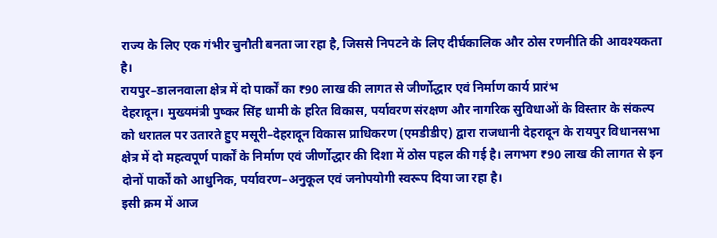राज्य के लिए एक गंभीर चुनौती बनता जा रहा है, जिससे निपटने के लिए दीर्घकालिक और ठोस रणनीति की आवश्यकता है।
रायपुर–डालनवाला क्षेत्र में दो पार्कों का ₹90 लाख की लागत से जीर्णोद्धार एवं निर्माण कार्य प्रारंभ
देहरादून। मुख्यमंत्री पुष्कर सिंह धामी के हरित विकास, पर्यावरण संरक्षण और नागरिक सुविधाओं के विस्तार के संकल्प को धरातल पर उतारते हुए मसूरी–देहरादून विकास प्राधिकरण (एमडीडीए) द्वारा राजधानी देहरादून के रायपुर विधानसभा क्षेत्र में दो महत्वपूर्ण पार्कों के निर्माण एवं जीर्णोद्धार की दिशा में ठोस पहल की गई है। लगभग ₹90 लाख की लागत से इन दोनों पार्कों को आधुनिक, पर्यावरण–अनुकूल एवं जनोपयोगी स्वरूप दिया जा रहा है।
इसी क्रम में आज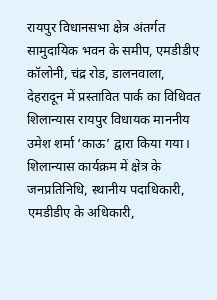रायपुर विधानसभा क्षेत्र अंतर्गत सामुदायिक भवन के समीप, एमडीडीए कॉलोनी, चंद्र रोड, डालनवाला, देहरादून में प्रस्तावित पार्क का विधिवत शिलान्यास रायपुर विधायक माननीय उमेश शर्मा ‘काऊ’ द्वारा किया गया। शिलान्यास कार्यक्रम में क्षेत्र के जनप्रतिनिधि, स्थानीय पदाधिकारी, एमडीडीए के अधिकारी,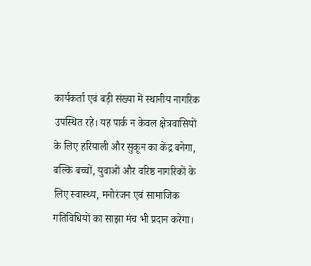कार्यकर्ता एवं बड़ी संख्या में स्थानीय नागरिक उपस्थित रहे। यह पार्क न केवल क्षेत्रवासियों के लिए हरियाली और सुकून का केंद्र बनेगा, बल्कि बच्चों, युवाओं और वरिष्ठ नागरिकों के लिए स्वास्थ्य, मनोरंजन एवं सामाजिक गतिविधियों का साझा मंच भी प्रदान करेगा।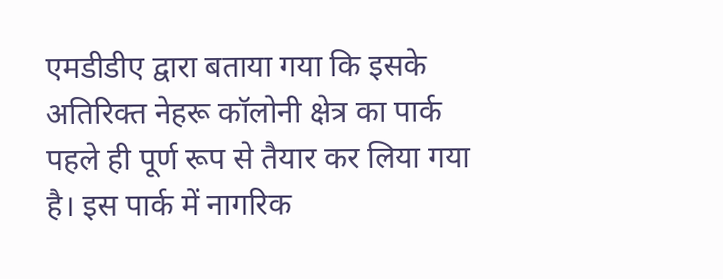एमडीडीए द्वारा बताया गया कि इसके अतिरिक्त नेहरू कॉलोनी क्षेत्र का पार्क पहले ही पूर्ण रूप से तैयार कर लिया गया है। इस पार्क में नागरिक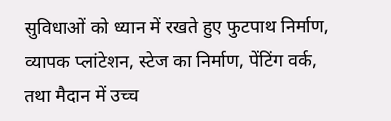सुविधाओं को ध्यान में रखते हुए फुटपाथ निर्माण, व्यापक प्लांटेशन, स्टेज का निर्माण, पेंटिंग वर्क, तथा मैदान में उच्च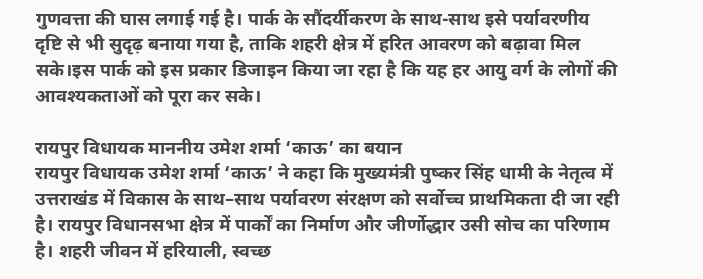गुणवत्ता की घास लगाई गई है। पार्क के सौंदर्यीकरण के साथ-साथ इसे पर्यावरणीय दृष्टि से भी सुदृढ़ बनाया गया है, ताकि शहरी क्षेत्र में हरित आवरण को बढ़ावा मिल सके।इस पार्क को इस प्रकार डिजाइन किया जा रहा है कि यह हर आयु वर्ग के लोगों की आवश्यकताओं को पूरा कर सके।

रायपुर विधायक माननीय उमेश शर्मा ‘काऊ’ का बयान
रायपुर विधायक उमेश शर्मा ‘काऊ’ ने कहा कि मुख्यमंत्री पुष्कर सिंह धामी के नेतृत्व में उत्तराखंड में विकास के साथ–साथ पर्यावरण संरक्षण को सर्वोच्च प्राथमिकता दी जा रही है। रायपुर विधानसभा क्षेत्र में पार्कों का निर्माण और जीर्णोद्धार उसी सोच का परिणाम है। शहरी जीवन में हरियाली, स्वच्छ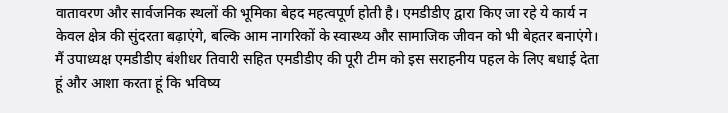वातावरण और सार्वजनिक स्थलों की भूमिका बेहद महत्वपूर्ण होती है। एमडीडीए द्वारा किए जा रहे ये कार्य न केवल क्षेत्र की सुंदरता बढ़ाएंगे, बल्कि आम नागरिकों के स्वास्थ्य और सामाजिक जीवन को भी बेहतर बनाएंगे। मैं उपाध्यक्ष एमडीडीए बंशीधर तिवारी सहित एमडीडीए की पूरी टीम को इस सराहनीय पहल के लिए बधाई देता हूं और आशा करता हूं कि भविष्य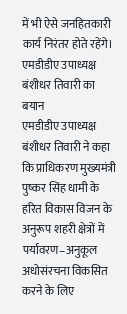में भी ऐसे जनहितकारी कार्य निरंतर होते रहेंगे।
एमडीडीए उपाध्यक्ष बंशीधर तिवारी का बयान
एमडीडीए उपाध्यक्ष बंशीधर तिवारी ने कहा कि प्राधिकरण मुख्यमंत्री पुष्कर सिंह धामी के हरित विकास विजन के अनुरूप शहरी क्षेत्रों में पर्यावरण–अनुकूल अधोसंरचना विकसित करने के लिए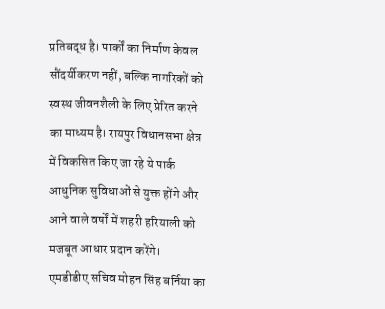प्रतिबद्ध है। पार्कों का निर्माण केवल सौंदर्यीकरण नहीं, बल्कि नागरिकों को स्वस्थ जीवनशैली के लिए प्रेरित करने का माध्यम है। रायपुर विधानसभा क्षेत्र में विकसित किए जा रहे ये पार्क आधुनिक सुविधाओं से युक्त होंगे और आने वाले वर्षों में शहरी हरियाली को मजबूत आधार प्रदान करेंगे।
एमडीडीए सचिव मोहन सिंह बर्निया का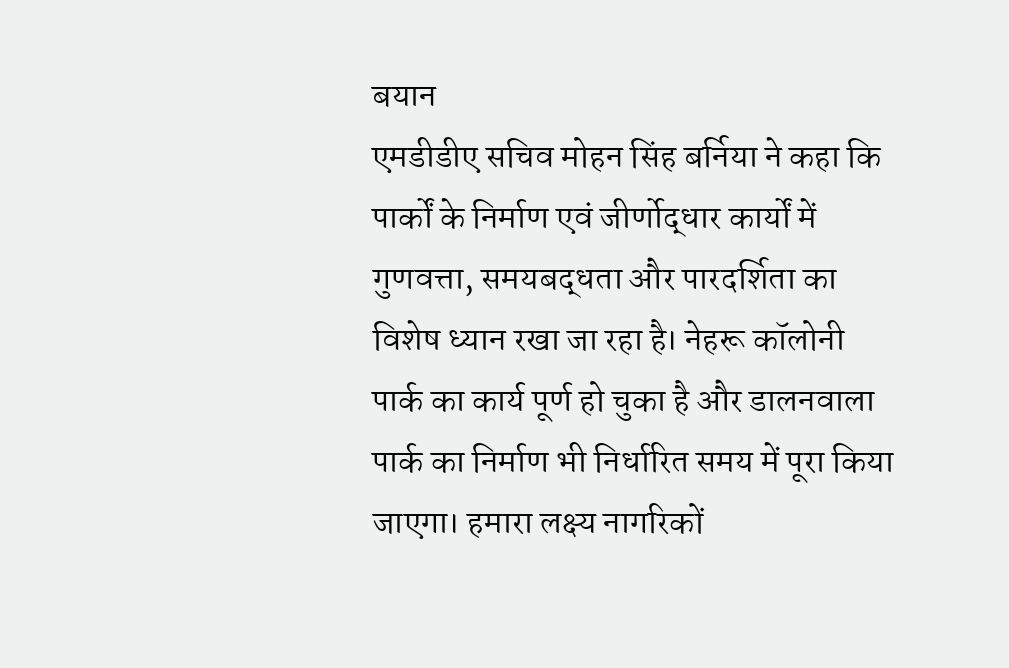बयान
एमडीडीए सचिव मोहन सिंह बर्निया ने कहा कि पार्कों के निर्माण एवं जीर्णोद्धार कार्यों में गुणवत्ता, समयबद्धता और पारदर्शिता का विशेष ध्यान रखा जा रहा है। नेहरू कॉलोनी पार्क का कार्य पूर्ण हो चुका है और डालनवाला पार्क का निर्माण भी निर्धारित समय में पूरा किया जाएगा। हमारा लक्ष्य नागरिकों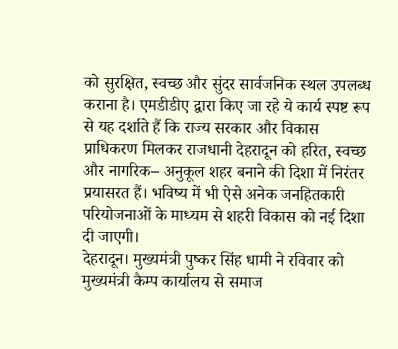को सुरक्षित, स्वच्छ और सुंदर सार्वजनिक स्थल उपलब्ध कराना है। एमडीडीए द्वारा किए जा रहे ये कार्य स्पष्ट रूप से यह दर्शाते हैं कि राज्य सरकार और विकास प्राधिकरण मिलकर राजधानी देहरादून को हरित, स्वच्छ और नागरिक– अनुकूल शहर बनाने की दिशा में निरंतर प्रयासरत हैं। भविष्य में भी ऐसे अनेक जनहितकारी परियोजनाओं के माध्यम से शहरी विकास को नई दिशा दी जाएगी।
देहरादून। मुख्यमंत्री पुष्कर सिंह धामी ने रविवार को मुख्यमंत्री कैम्प कार्यालय से समाज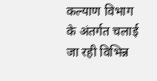कल्याण विभाग के अंतर्गत चलाई जा रही विभिन्न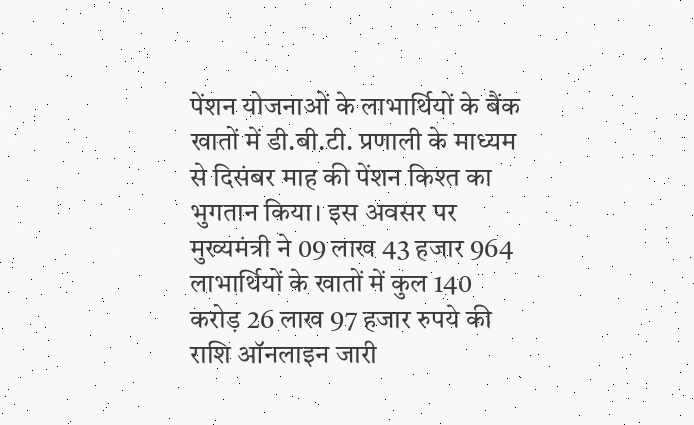पेंशन योजनाओं के लाभार्थियों के बैंक खातों में डी.बी.टी. प्रणाली के माध्यम से दिसंबर माह की पेंशन किश्त का भुगतान किया। इस अवसर पर मुख्यमंत्री ने 09 लाख 43 हजार 964 लाभार्थियों के खातों में कुल 140 करोड़ 26 लाख 97 हजार रुपये की राशि ऑनलाइन जारी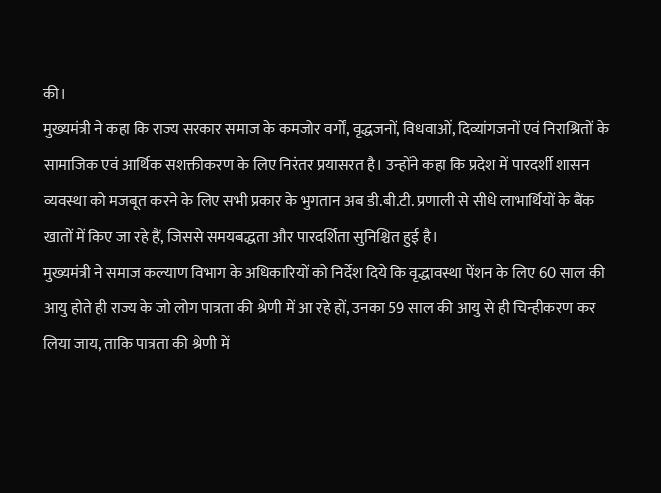की।
मुख्यमंत्री ने कहा कि राज्य सरकार समाज के कमजोर वर्गों, वृद्धजनों, विधवाओं, दिव्यांगजनों एवं निराश्रितों के सामाजिक एवं आर्थिक सशक्तीकरण के लिए निरंतर प्रयासरत है। उन्होंने कहा कि प्रदेश में पारदर्शी शासन व्यवस्था को मजबूत करने के लिए सभी प्रकार के भुगतान अब डी.बी.टी. प्रणाली से सीधे लाभार्थियों के बैंक खातों में किए जा रहे हैं, जिससे समयबद्धता और पारदर्शिता सुनिश्चित हुई है।
मुख्यमंत्री ने समाज कल्याण विभाग के अधिकारियों को निर्देश दिये कि वृद्धावस्था पेंशन के लिए 60 साल की आयु होते ही राज्य के जो लोग पात्रता की श्रेणी में आ रहे हों, उनका 59 साल की आयु से ही चिन्हीकरण कर लिया जाय, ताकि पात्रता की श्रेणी में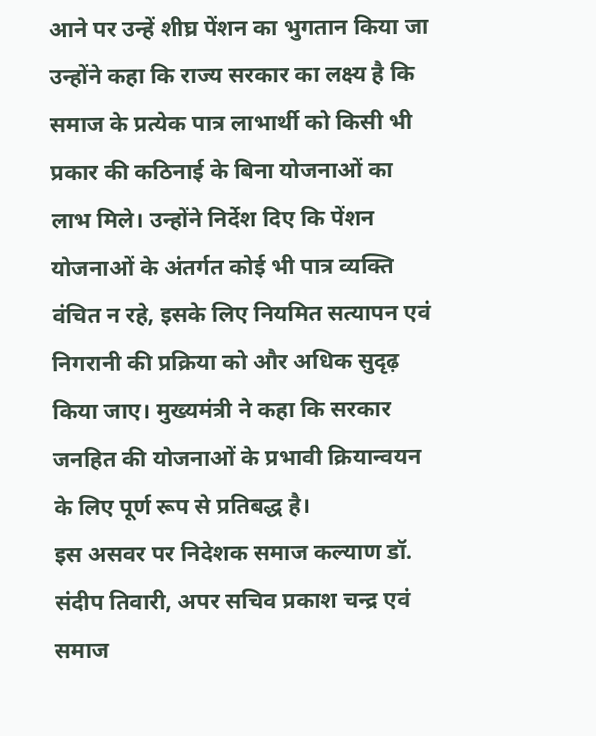आने पर उन्हें शीघ्र पेंशन का भुगतान किया जा उन्होंने कहा कि राज्य सरकार का लक्ष्य है कि समाज के प्रत्येक पात्र लाभार्थी को किसी भी प्रकार की कठिनाई के बिना योजनाओं का लाभ मिले। उन्होंने निर्देश दिए कि पेंशन योजनाओं के अंतर्गत कोई भी पात्र व्यक्ति वंचित न रहे, इसके लिए नियमित सत्यापन एवं निगरानी की प्रक्रिया को और अधिक सुदृढ़ किया जाए। मुख्यमंत्री ने कहा कि सरकार जनहित की योजनाओं के प्रभावी क्रियान्वयन के लिए पूर्ण रूप से प्रतिबद्ध है।
इस असवर पर निदेशक समाज कल्याण डॉ. संदीप तिवारी, अपर सचिव प्रकाश चन्द्र एवं समाज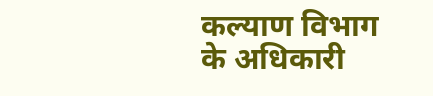कल्याण विभाग के अधिकारी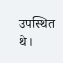उपस्थित थे।